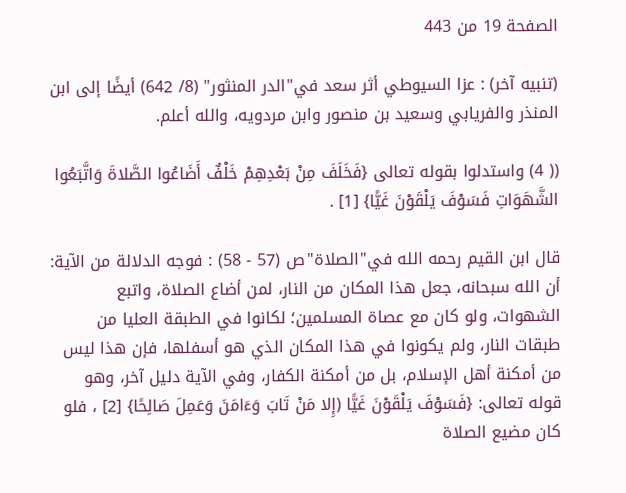الصفحة 19 من 443

(تنبيه آخر) : عزا السيوطي أثر سعد في"الدر المنثور" (8/ 642) أيضًا إلى ابن المنذر والفريابي وسعيد بن منصور وابن مردويه، والله أعلم.

(( 4) واستدلوا بقوله تعالى {فَخَلَفَ مِنْ بَعْدِهِمْ خَلْفٌ أَضَاعُوا الصَّلاةَ وَاتَّبَعُوا الشَّهَوَاتِ فَسَوْفَ يَلْقَوْنَ غَيًّا} [1] .

قال ابن القيم رحمه الله في"الصلاة"ص (57 - 58) : فوجه الدلالة من الآية: أن الله سبحانه، جعل هذا المكان من النار، لمن أضاع الصلاة، واتبع الشهوات، ولو كان مع عصاة المسلمين؛ لكانوا في الطبقة العليا من طبقات النار، ولم يكونوا في هذا المكان الذي هو أسفلها، فإن هذا ليس من أمكنة أهل الإسلام، بل من أمكنة الكفار، وفي الآية دليل آخر، وهو قوله تعالى: {فَسَوْفَ يَلْقَوْنَ غَيًّا (إِلا مَنْ تَابَ وَءَامَنَ وَعَمِلَ صَالِحًا} [2] ، فلو كان مضيع الصلاة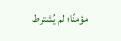مؤمنًا؛ لم يُشترط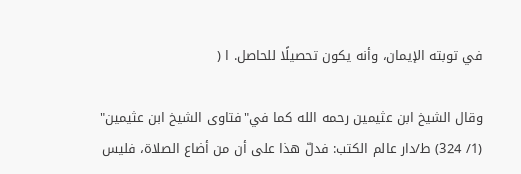في توبته الإيمان، وأنه يكون تحصيلًا للحاصل. ا (

وقال الشيخ ابن عثيمين رحمه الله كما في"فتاوى الشيخ ابن عثيمين" (1/ 324) ط/دار عالم الكتب: فدلّ هذا على أن من أضاع الصلاة، فليس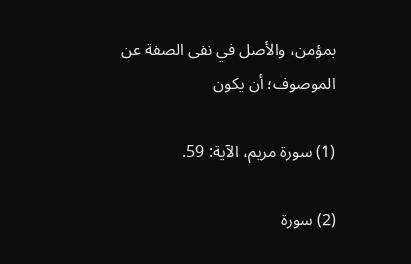بمؤمن، والأصل في نفى الصفة عن الموصوف؛ أن يكون

(1) سورة مريم، الآية: 59.

(2) سورة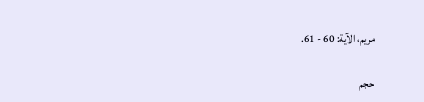مريم، الآية: 60 - 61.

حجم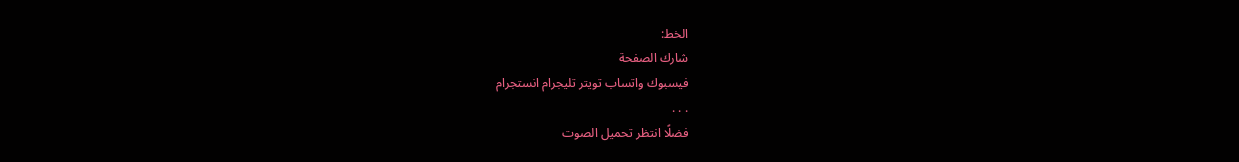الخط:
شارك الصفحة
فيسبوك واتساب تويتر تليجرام انستجرام
. . .
فضلًا انتظر تحميل الصوت